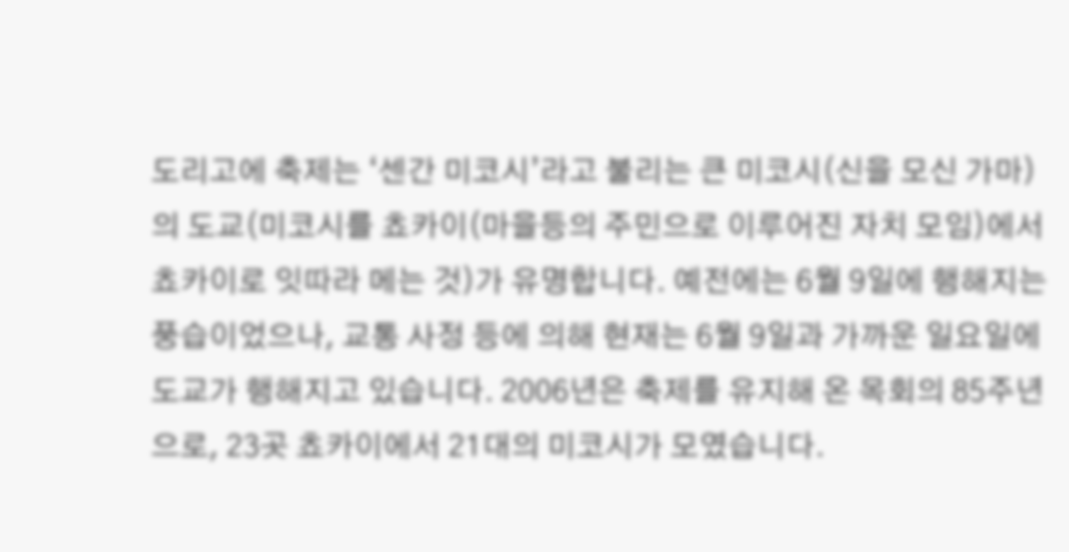도리고에 축제는 ‘센간 미코시’라고 불리는 큰 미코시(신을 모신 가마)의 도교(미코시를 쵸카이(마을등의 주민으로 이루어진 자치 모임)에서 쵸카이로 잇따라 메는 것)가 유명합니다. 예전에는 6월 9일에 행해지는 풍습이었으나, 교통 사정 등에 의해 현재는 6월 9일과 가까운 일요일에 도교가 행해지고 있습니다. 2006년은 축제를 유지해 온 목회의 85주년으로, 23곳 쵸카이에서 21대의 미코시가 모였습니다.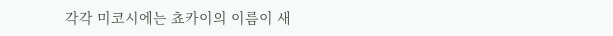각각 미코시에는 쵸카이의 이름이 새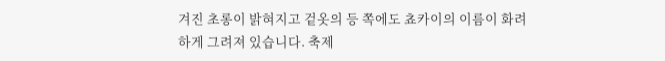겨진 초롱이 밝혀지고 겉옷의 등 쪽에도 쵸카이의 이름이 화려하게 그려져 있습니다. 축제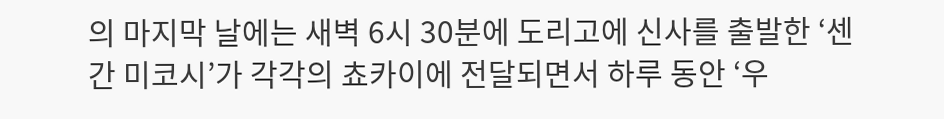의 마지막 날에는 새벽 6시 30분에 도리고에 신사를 출발한 ‘센간 미코시’가 각각의 쵸카이에 전달되면서 하루 동안 ‘우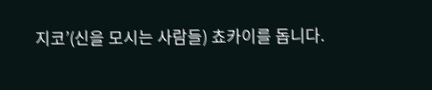지코’(신을 모시는 사람들) 쵸카이를 돕니다.